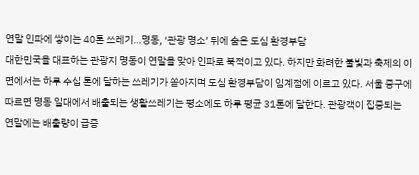연말 인파에 쌓이는 40톤 쓰레기…명동, ‘관광 명소’ 뒤에 숨은 도심 환경부담
대한민국을 대표하는 관광지 명동이 연말을 맞아 인파로 북적이고 있다. 하지만 화려한 불빛과 축제의 이면에서는 하루 수십 톤에 달하는 쓰레기가 쏟아지며 도심 환경부담이 임계점에 이르고 있다. 서울 중구에 따르면 명동 일대에서 배출되는 생활쓰레기는 평소에도 하루 평균 31톤에 달한다. 관광객이 집중되는 연말에는 배출량이 급증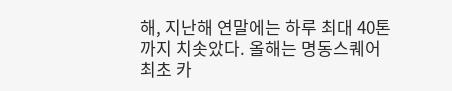해, 지난해 연말에는 하루 최대 40톤까지 치솟았다. 올해는 명동스퀘어 최초 카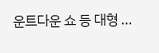운트다운 쇼 등 대형 …